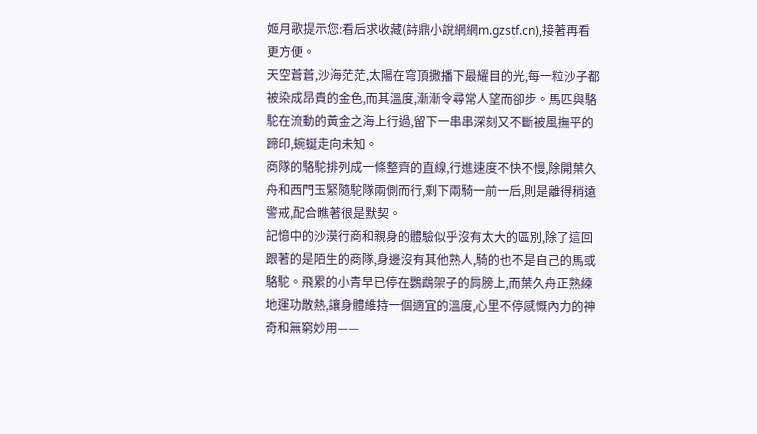姬月歌提示您:看后求收藏(詩鼎小說網網m.gzstf.cn),接著再看更方便。
天空蒼蒼,沙海茫茫,太陽在穹頂撒播下最耀目的光,每一粒沙子都被染成昂貴的金色,而其溫度,漸漸令尋常人望而卻步。馬匹與駱駝在流動的黃金之海上行過,留下一串串深刻又不斷被風撫平的蹄印,蜿蜒走向未知。
商隊的駱駝排列成一條整齊的直線,行進速度不快不慢,除開葉久舟和西門玉緊隨駝隊兩側而行,剩下兩騎一前一后,則是離得稍遠警戒,配合瞧著很是默契。
記憶中的沙漠行商和親身的體驗似乎沒有太大的區別,除了這回跟著的是陌生的商隊,身邊沒有其他熟人,騎的也不是自己的馬或駱駝。飛累的小青早已停在鸚鵡架子的肩膀上,而葉久舟正熟練地運功散熱,讓身體維持一個適宜的溫度,心里不停感慨內力的神奇和無窮妙用——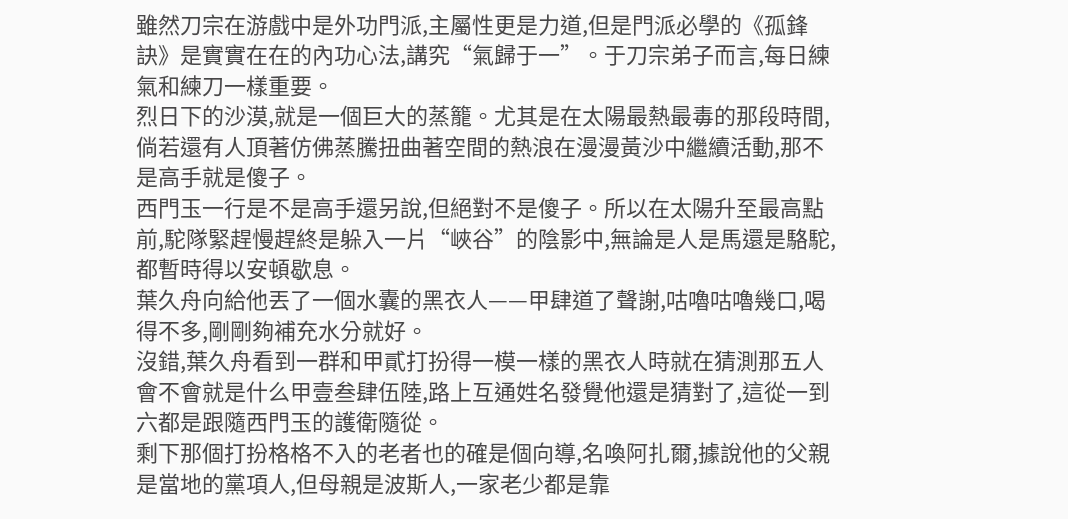雖然刀宗在游戲中是外功門派,主屬性更是力道,但是門派必學的《孤鋒訣》是實實在在的內功心法,講究“氣歸于一”。于刀宗弟子而言,每日練氣和練刀一樣重要。
烈日下的沙漠,就是一個巨大的蒸籠。尤其是在太陽最熱最毒的那段時間,倘若還有人頂著仿佛蒸騰扭曲著空間的熱浪在漫漫黃沙中繼續活動,那不是高手就是傻子。
西門玉一行是不是高手還另說,但絕對不是傻子。所以在太陽升至最高點前,駝隊緊趕慢趕終是躲入一片“峽谷”的陰影中,無論是人是馬還是駱駝,都暫時得以安頓歇息。
葉久舟向給他丟了一個水囊的黑衣人——甲肆道了聲謝,咕嚕咕嚕幾口,喝得不多,剛剛夠補充水分就好。
沒錯,葉久舟看到一群和甲貳打扮得一模一樣的黑衣人時就在猜測那五人會不會就是什么甲壹叁肆伍陸,路上互通姓名發覺他還是猜對了,這從一到六都是跟隨西門玉的護衛隨從。
剩下那個打扮格格不入的老者也的確是個向導,名喚阿扎爾,據說他的父親是當地的黨項人,但母親是波斯人,一家老少都是靠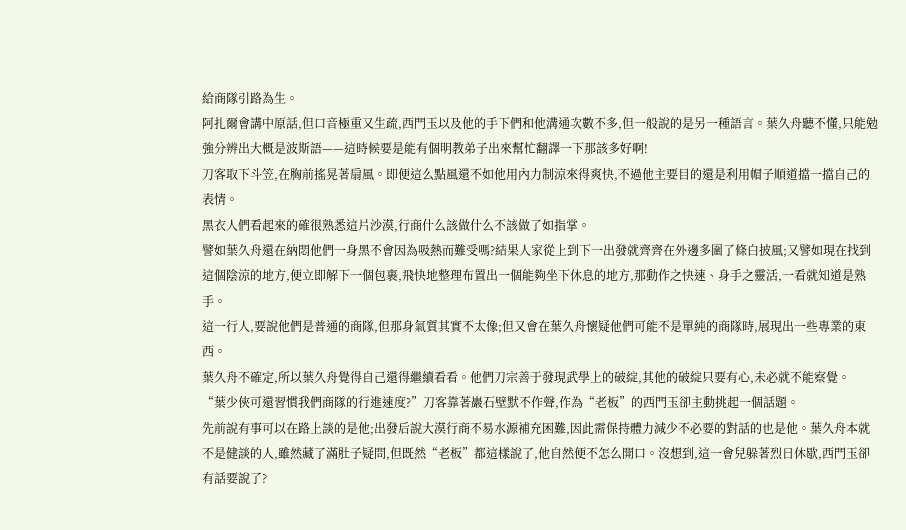給商隊引路為生。
阿扎爾會講中原話,但口音極重又生疏,西門玉以及他的手下們和他溝通次數不多,但一般說的是另一種語言。葉久舟聽不懂,只能勉強分辨出大概是波斯語——這時候要是能有個明教弟子出來幫忙翻譯一下那該多好啊!
刀客取下斗笠,在胸前搖晃著扇風。即便這么點風還不如他用內力制涼來得爽快,不過他主要目的還是利用帽子順道擋一擋自己的表情。
黑衣人們看起來的確很熟悉這片沙漠,行商什么該做什么不該做了如指掌。
譬如葉久舟還在納悶他們一身黑不會因為吸熱而難受嗎?結果人家從上到下一出發就齊齊在外邊多圍了條白披風;又譬如現在找到這個陰涼的地方,便立即解下一個包裹,飛快地整理布置出一個能夠坐下休息的地方,那動作之快速、身手之靈活,一看就知道是熟手。
這一行人,要說他們是普通的商隊,但那身氣質其實不太像;但又會在葉久舟懷疑他們可能不是單純的商隊時,展現出一些專業的東西。
葉久舟不確定,所以葉久舟覺得自己還得繼續看看。他們刀宗善于發現武學上的破綻,其他的破綻只要有心,未必就不能察覺。
“葉少俠可還習慣我們商隊的行進速度?”刀客靠著巖石壁默不作聲,作為“老板”的西門玉卻主動挑起一個話題。
先前說有事可以在路上談的是他;出發后說大漠行商不易水源補充困難,因此需保持體力減少不必要的對話的也是他。葉久舟本就不是健談的人,雖然藏了滿肚子疑問,但既然“老板”都這樣說了,他自然便不怎么開口。沒想到,這一會兒躲著烈日休歇,西門玉卻有話要說了?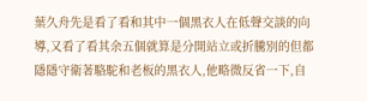葉久舟先是看了看和其中一個黑衣人在低聲交談的向導,又看了看其余五個就算是分開站立或折騰別的但都隱隱守衛著駱駝和老板的黑衣人,他略微反省一下,自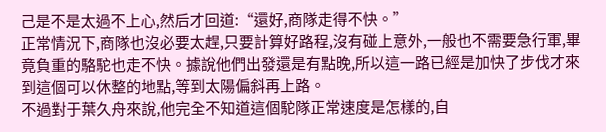己是不是太過不上心,然后才回道:“還好,商隊走得不快。”
正常情況下,商隊也沒必要太趕,只要計算好路程,沒有碰上意外,一般也不需要急行軍,畢竟負重的駱駝也走不快。據說他們出發還是有點晚,所以這一路已經是加快了步伐才來到這個可以休整的地點,等到太陽偏斜再上路。
不過對于葉久舟來說,他完全不知道這個駝隊正常速度是怎樣的,自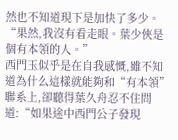然也不知道現下是加快了多少。
“果然,我沒有看走眼。葉少俠是個有本領的人。”
西門玉似乎是在自我感慨,雖不知道為什么這樣就能夠和“有本領”聯系上,卻聽得葉久舟忍不住問道:“如果途中西門公子發現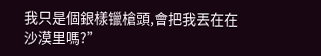我只是個銀樣镴槍頭,會把我丟在在沙漠里嗎?”